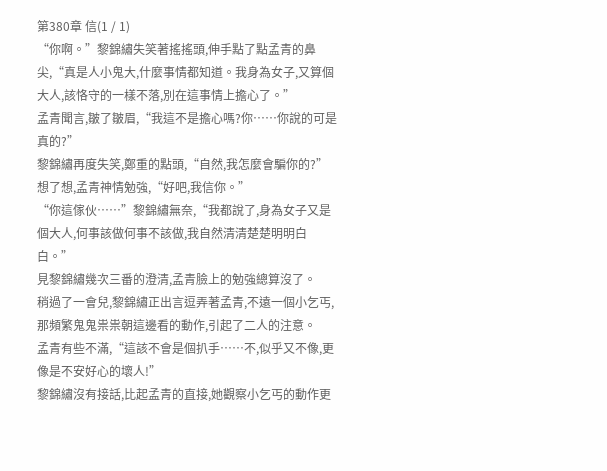第380章 信(1 / 1)
“你啊。”黎錦繡失笑著搖搖頭,伸手點了點孟青的鼻尖,“真是人小鬼大,什麼事情都知道。我身為女子,又算個大人,該恪守的一樣不落,別在這事情上擔心了。”
孟青聞言,皺了皺眉,“我這不是擔心嗎?你……你說的可是真的?”
黎錦繡再度失笑,鄭重的點頭,“自然,我怎麼會騙你的?”
想了想,孟青神情勉強,“好吧,我信你。”
“你這傢伙……”黎錦繡無奈,“我都說了,身為女子又是個大人,何事該做何事不該做,我自然清清楚楚明明白白。”
見黎錦繡幾次三番的澄清,孟青臉上的勉強總算沒了。
稍過了一會兒,黎錦繡正出言逗弄著孟青,不遠一個小乞丐,那頻繁鬼鬼祟祟朝這邊看的動作,引起了二人的注意。
孟青有些不滿,“這該不會是個扒手……不,似乎又不像,更像是不安好心的壞人!”
黎錦繡沒有接話,比起孟青的直接,她觀察小乞丐的動作更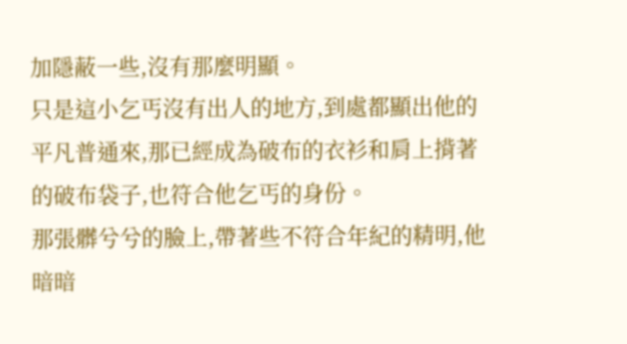加隱蔽一些,沒有那麼明顯。
只是這小乞丐沒有出人的地方,到處都顯出他的平凡普通來,那已經成為破布的衣衫和肩上揹著的破布袋子,也符合他乞丐的身份。
那張髒兮兮的臉上,帶著些不符合年紀的精明,他暗暗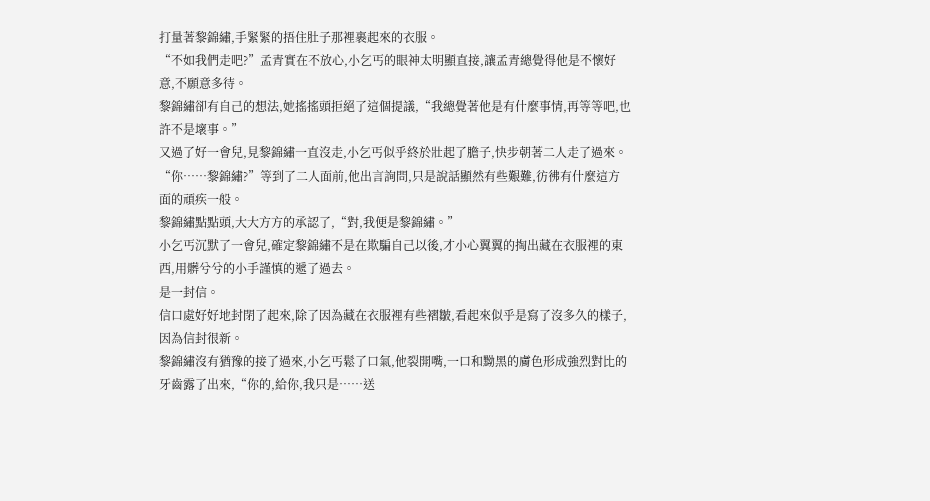打量著黎錦繡,手緊緊的捂住肚子那裡裹起來的衣服。
“不如我們走吧?”孟青實在不放心,小乞丐的眼神太明顯直接,讓孟青總覺得他是不懷好意,不願意多待。
黎錦繡卻有自己的想法,她搖搖頭拒絕了這個提議,“我總覺著他是有什麼事情,再等等吧,也許不是壞事。”
又過了好一會兒,見黎錦繡一直沒走,小乞丐似乎終於壯起了膽子,快步朝著二人走了過來。
“你……黎錦繡?”等到了二人面前,他出言詢問,只是說話顯然有些艱難,彷彿有什麼這方面的頑疾一般。
黎錦繡點點頭,大大方方的承認了,“對,我便是黎錦繡。”
小乞丐沉默了一會兒,確定黎錦繡不是在欺騙自己以後,才小心翼翼的掏出藏在衣服裡的東西,用髒兮兮的小手謹慎的遞了過去。
是一封信。
信口處好好地封閉了起來,除了因為藏在衣服裡有些褶皺,看起來似乎是寫了沒多久的樣子,因為信封很新。
黎錦繡沒有猶豫的接了過來,小乞丐鬆了口氣,他裂開嘴,一口和黝黑的膚色形成強烈對比的牙齒露了出來,“你的,給你,我只是……送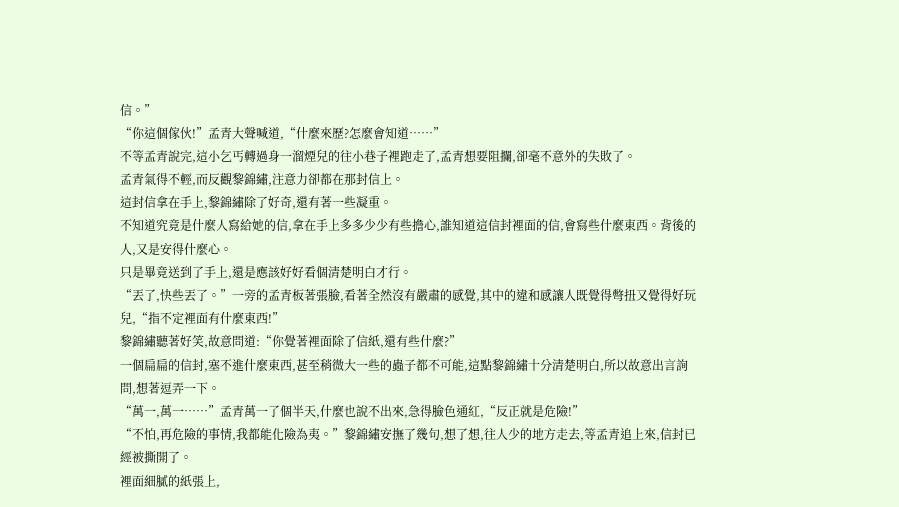信。”
“你這個傢伙!”孟青大聲喊道,“什麼來歷?怎麼會知道……”
不等孟青說完,這小乞丐轉過身一溜煙兒的往小巷子裡跑走了,孟青想要阻攔,卻毫不意外的失敗了。
孟青氣得不輕,而反觀黎錦繡,注意力卻都在那封信上。
這封信拿在手上,黎錦繡除了好奇,還有著一些凝重。
不知道究竟是什麼人寫給她的信,拿在手上多多少少有些擔心,誰知道這信封裡面的信,會寫些什麼東西。背後的人,又是安得什麼心。
只是畢竟送到了手上,還是應該好好看個清楚明白才行。
“丟了,快些丟了。”一旁的孟青板著張臉,看著全然沒有嚴肅的感覺,其中的違和感讓人既覺得彆扭又覺得好玩兒,“指不定裡面有什麼東西!”
黎錦繡聽著好笑,故意問道:“你覺著裡面除了信紙,還有些什麼?”
一個扁扁的信封,塞不進什麼東西,甚至稍微大一些的蟲子都不可能,這點黎錦繡十分清楚明白,所以故意出言詢問,想著逗弄一下。
“萬一,萬一……”孟青萬一了個半天,什麼也說不出來,急得臉色通紅,“反正就是危險!”
“不怕,再危險的事情,我都能化險為夷。”黎錦繡安撫了幾句,想了想,往人少的地方走去,等孟青追上來,信封已經被撕開了。
裡面細膩的紙張上,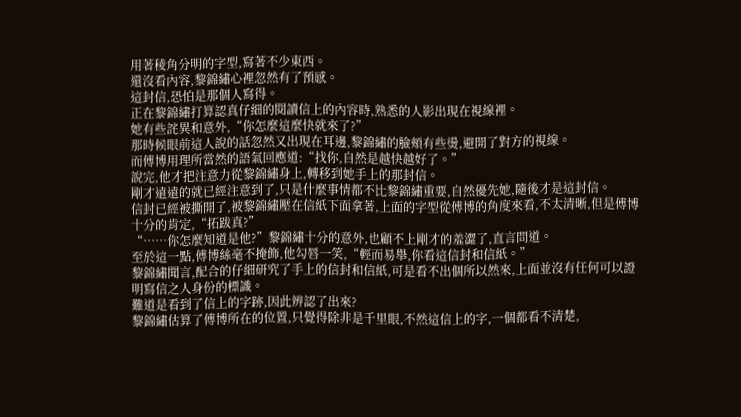用著稜角分明的字型,寫著不少東西。
還沒看內容,黎錦繡心裡忽然有了預感。
這封信,恐怕是那個人寫得。
正在黎錦繡打算認真仔細的閱讀信上的內容時,熟悉的人影出現在視線裡。
她有些詫異和意外,“你怎麼這麼快就來了?”
那時候眼前這人說的話忽然又出現在耳邊,黎錦繡的臉頰有些燙,避開了對方的視線。
而傅博用理所當然的語氣回應道:“找你,自然是越快越好了。”
說完,他才把注意力從黎錦繡身上,轉移到她手上的那封信。
剛才遠遠的就已經注意到了,只是什麼事情都不比黎錦繡重要,自然優先她,隨後才是這封信。
信封已經被撕開了,被黎錦繡壓在信紙下面拿著,上面的字型從傅博的角度來看,不太清晰,但是傅博十分的肯定,“拓跋真?”
“……你怎麼知道是他?”黎錦繡十分的意外,也顧不上剛才的羞澀了,直言問道。
至於這一點,傅博絲毫不掩飾,他勾唇一笑,“輕而易舉,你看這信封和信紙。”
黎錦繡聞言,配合的仔細研究了手上的信封和信紙,可是看不出個所以然來,上面並沒有任何可以證明寫信之人身份的標識。
難道是看到了信上的字跡,因此辨認了出來?
黎錦繡估算了傅博所在的位置,只覺得除非是千里眼,不然這信上的字,一個都看不清楚,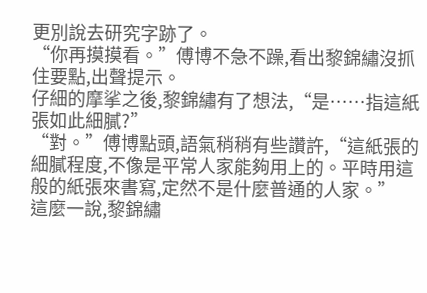更別說去研究字跡了。
“你再摸摸看。”傅博不急不躁,看出黎錦繡沒抓住要點,出聲提示。
仔細的摩挲之後,黎錦繡有了想法,“是……指這紙張如此細膩?”
“對。”傅博點頭,語氣稍稍有些讚許,“這紙張的細膩程度,不像是平常人家能夠用上的。平時用這般的紙張來書寫,定然不是什麼普通的人家。”
這麼一說,黎錦繡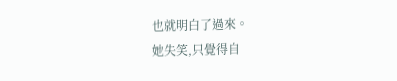也就明白了過來。
她失笑,只覺得自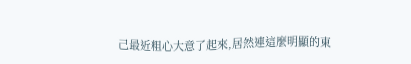己最近粗心大意了起來,居然連這麼明顯的東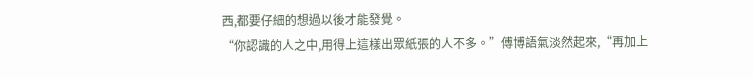西,都要仔細的想過以後才能發覺。
“你認識的人之中,用得上這樣出眾紙張的人不多。”傅博語氣淡然起來,“再加上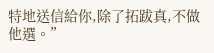特地送信給你,除了拓跋真,不做他選。”